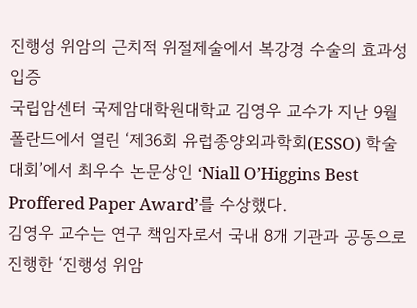진행성 위암의 근치적 위절제술에서 복강경 수술의 효과성 입증
국립암센터 국제암대학원대학교 김영우 교수가 지난 9월 폴란드에서 열린 ‘제36회 유럽종양외과학회(ESSO) 학술대회’에서 최우수 논문상인 ‘Niall O’Higgins Best Proffered Paper Award’를 수상했다.
김영우 교수는 연구 책임자로서 국내 8개 기관과 공동으로 진행한 ‘진행성 위암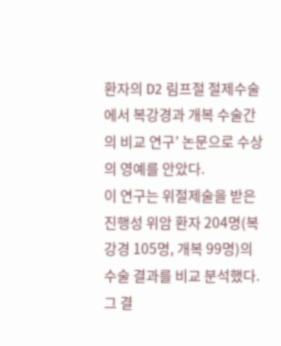환자의 D2 림프절 절제수술에서 복강경과 개복 수술간의 비교 연구’ 논문으로 수상의 영예를 안았다.
이 연구는 위절제술을 받은 진행성 위암 환자 204명(복강경 105명, 개복 99명)의 수술 결과를 비교 분석했다. 그 결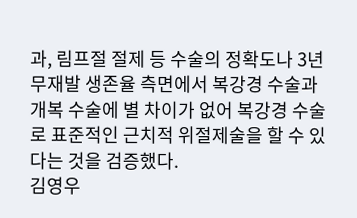과, 림프절 절제 등 수술의 정확도나 3년 무재발 생존율 측면에서 복강경 수술과 개복 수술에 별 차이가 없어 복강경 수술로 표준적인 근치적 위절제술을 할 수 있다는 것을 검증했다.
김영우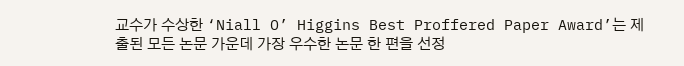교수가 수상한 ‘Niall O’ Higgins Best Proffered Paper Award’는 제출된 모든 논문 가운데 가장 우수한 논문 한 편을 선정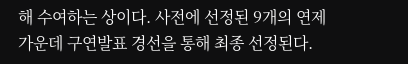해 수여하는 상이다. 사전에 선정된 9개의 연제 가운데 구연발표 경선을 통해 최종 선정된다.